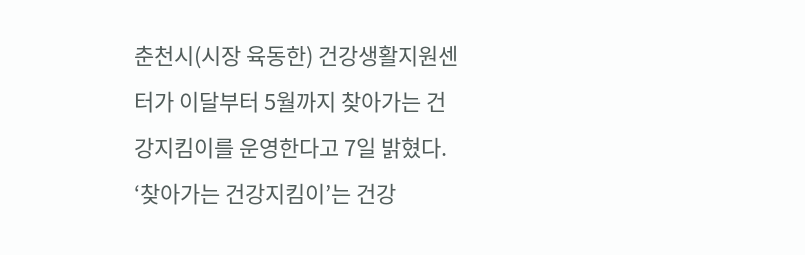춘천시(시장 육동한) 건강생활지원센터가 이달부터 5월까지 찾아가는 건강지킴이를 운영한다고 7일 밝혔다. ‘찾아가는 건강지킴이’는 건강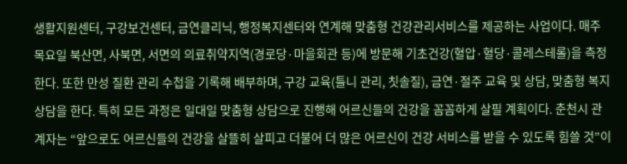생활지원센터, 구강보건센터, 금연클리닉, 행정복지센터와 연계해 맞춤형 건강관리서비스를 제공하는 사업이다. 매주 목요일 북산면, 사북면, 서면의 의료취약지역(경로당·마을회관 등)에 방문해 기초건강(혈압·혈당·콜레스테롤)을 측정한다. 또한 만성 질환 관리 수첩을 기록해 배부하며, 구강 교육(틀니 관리, 칫솔질), 금연·절주 교육 및 상담, 맞춤형 복지 상담을 한다. 특히 모든 과정은 일대일 맞춤형 상담으로 진행해 어르신들의 건강을 꼼꼼하게 살필 계획이다. 춘천시 관계자는 “앞으로도 어르신들의 건강을 살뜰히 살피고 더불어 더 많은 어르신이 건강 서비스를 받을 수 있도록 힘쓸 것”이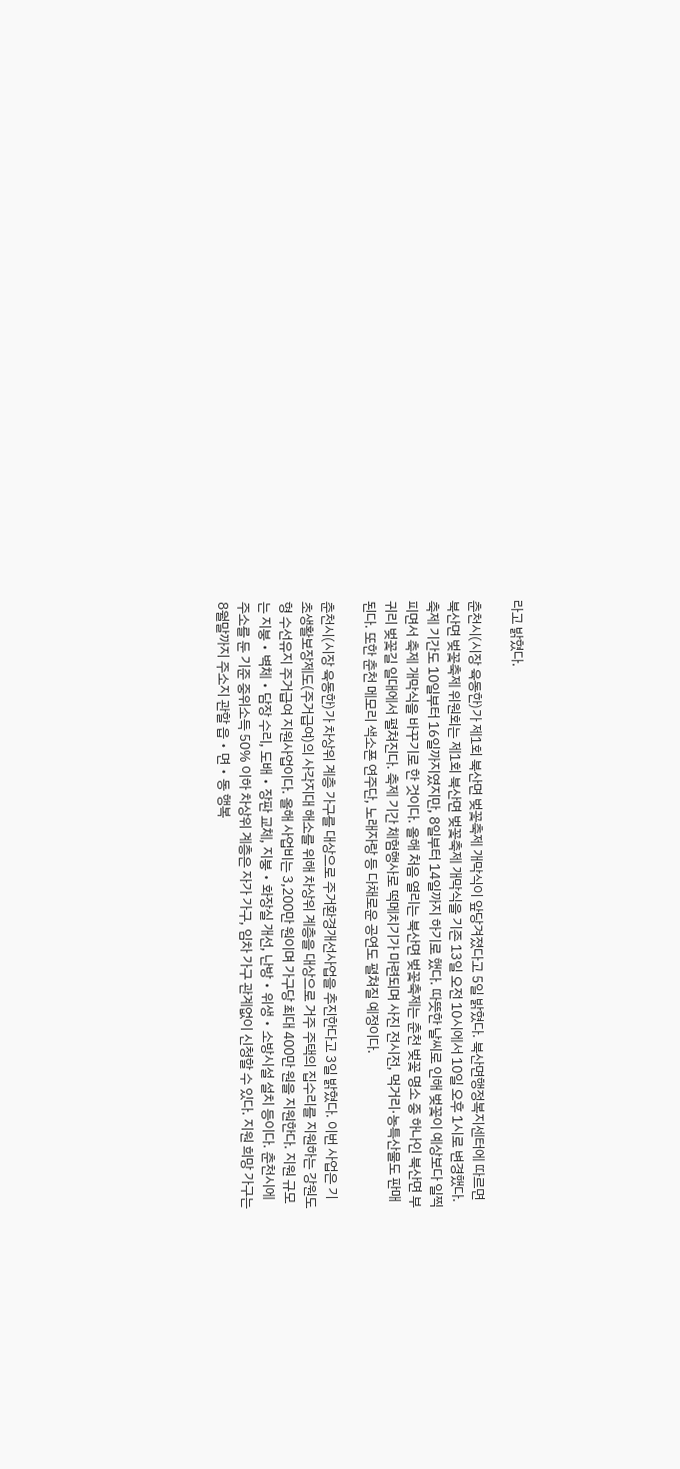라고 밝혔다.

춘천시(시장 육동한)가 제1회 북산면 벚꽃축제 개막식이 앞당겨졌다고 5일 밝혔다. 북산면행정복지센터에 따르면 북산면 벚꽃축제 위원회는 제1회 북산면 벚꽃축제 개막식을 기존 13일 오전 10시에서 10일 오후 1시로 변경했다. 축제 기간도 10일부터 16일까지였지만, 8일부터 14일까지 하기로 했다. 따뜻한 날씨로 인해 벚꽃이 예상보다 일찍 피면서 축제 개막식을 바꾸기로 한 것이다. 올해 처음 열리는 북산면 벚꽃축제는 춘천 벚꽃 명소 중 하나인 북산면 부귀리 벚꽃길 일대에서 펼쳐진다. 축제 기간 체험행사로 떡메치기가 마련되며 사진 전시전, 먹거리·농특산물도 판매된다. 또한 춘천 메모리 색소폰 연주단, 노래자랑 등 다채로운 공연도 펼쳐질 예정이다.

춘천시(시장 육동한)가 차상위 계층 가구를 대상으로 주거환경개선사업을 추진한다고 3일 밝혔다. 이번 사업은 기초생활보장제도(주거급여)의 사각지대 해소를 위해 차상위 계층을 대상으로 거주 주택의 집수리를 지원하는 강원도형 수선유지 주거급여 지원사업이다. 올해 사업비는 3,200만 원이며 가구당 최대 400만 원을 지원한다. 지원 규모는 지붕‧벽체‧담장 수리, 도배‧장판 교체, 지붕‧화장실 개선, 난방‧위생‧소방시설 설치 등이다. 춘천시에 주소를 둔 기준 중위소득 50% 이하 차상위 계층은 자가 가구, 임차 가구 관계없이 신청할 수 있다. 지원 희망 가구는 8월말까지 주소지 관할 읍‧면‧동 행복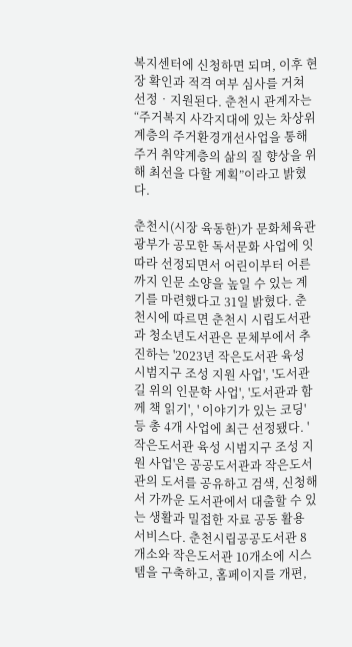복지센터에 신청하면 되며, 이후 현장 확인과 적격 여부 심사를 거쳐 선정‧지원된다. 춘천시 관계자는 “주거복지 사각지대에 있는 차상위 계층의 주거환경개선사업을 통해 주거 취약계층의 삶의 질 향상을 위해 최선을 다할 계획”이라고 밝혔다.

춘천시(시장 육동한)가 문화체육관광부가 공모한 독서문화 사업에 잇따라 선정되면서 어린이부터 어른까지 인문 소양을 높일 수 있는 계기를 마련했다고 31일 밝혔다. 춘천시에 따르면 춘천시 시립도서관과 청소년도서관은 문체부에서 추진하는 '2023년 작은도서관 육성 시범지구 조성 지원 사업', '도서관 길 위의 인문학 사업', '도서관과 함께 책 읽기', ' 이야기가 있는 코딩' 등 총 4개 사업에 최근 선정됐다. '작은도서관 육성 시범지구 조성 지원 사업'은 공공도서관과 작은도서관의 도서를 공유하고 검색, 신청해서 가까운 도서관에서 대출할 수 있는 생활과 밀접한 자료 공동 활용 서비스다. 춘천시립공공도서관 8개소와 작은도서관 10개소에 시스템을 구축하고, 홈페이지를 개편,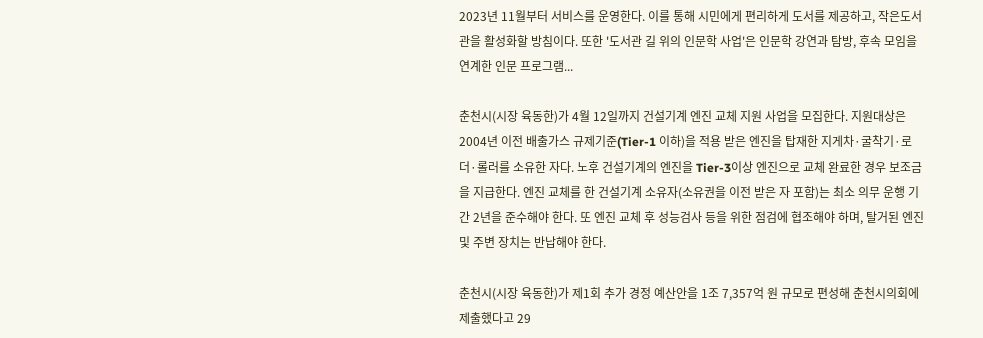2023년 11월부터 서비스를 운영한다. 이를 통해 시민에게 편리하게 도서를 제공하고, 작은도서관을 활성화할 방침이다. 또한 '도서관 길 위의 인문학 사업'은 인문학 강연과 탐방, 후속 모임을 연계한 인문 프로그램...

춘천시(시장 육동한)가 4월 12일까지 건설기계 엔진 교체 지원 사업을 모집한다. 지원대상은 2004년 이전 배출가스 규제기준(Tier-1 이하)을 적용 받은 엔진을 탑재한 지게차·굴착기·로더·롤러를 소유한 자다. 노후 건설기계의 엔진을 Tier-3이상 엔진으로 교체 완료한 경우 보조금을 지급한다. 엔진 교체를 한 건설기계 소유자(소유권을 이전 받은 자 포함)는 최소 의무 운행 기간 2년을 준수해야 한다. 또 엔진 교체 후 성능검사 등을 위한 점검에 협조해야 하며, 탈거된 엔진 및 주변 장치는 반납해야 한다.

춘천시(시장 육동한)가 제1회 추가 경정 예산안을 1조 7,357억 원 규모로 편성해 춘천시의회에 제출했다고 29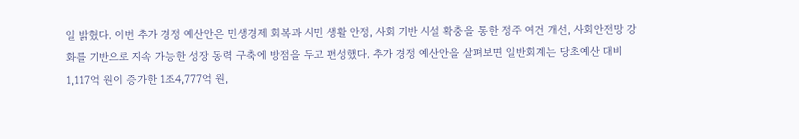일 밝혔다. 이번 추가 경정 예산안은 민생경제 회복과 시민 생활 안정, 사회 기반 시설 확충을 통한 정주 여건 개선, 사회안전망 강화를 기반으로 지속 가능한 성장 동력 구축에 방점을 두고 편성했다. 추가 경정 예산안을 살펴보면 일반회계는 당초예산 대비 1,117억 원이 증가한 1조4,777억 원,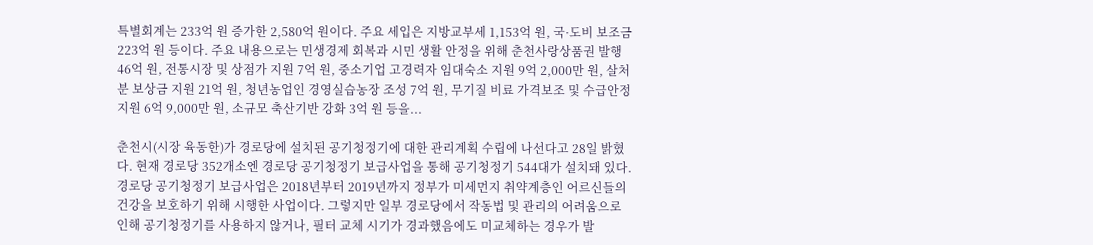특별회계는 233억 원 증가한 2,580억 원이다. 주요 세입은 지방교부세 1,153억 원, 국·도비 보조금 223억 원 등이다. 주요 내용으로는 민생경제 회복과 시민 생활 안정을 위해 춘천사랑상품권 발행 46억 원, 전통시장 및 상점가 지원 7억 원, 중소기업 고경력자 임대숙소 지원 9억 2,000만 원, 살처분 보상금 지원 21억 원, 청년농업인 경영실습농장 조성 7억 원, 무기질 비료 가격보조 및 수급안정 지원 6억 9,000만 원, 소규모 축산기반 강화 3억 원 등을...

춘천시(시장 육동한)가 경로당에 설치된 공기청정기에 대한 관리계획 수립에 나선다고 28일 밝혔다. 현재 경로당 352개소엔 경로당 공기청정기 보급사업을 통해 공기청정기 544대가 설치돼 있다. 경로당 공기청정기 보급사업은 2018년부터 2019년까지 정부가 미세먼지 취약계층인 어르신들의 건강을 보호하기 위해 시행한 사업이다. 그렇지만 일부 경로당에서 작동법 및 관리의 어려움으로 인해 공기청정기를 사용하지 않거나, 필터 교체 시기가 경과했음에도 미교체하는 경우가 발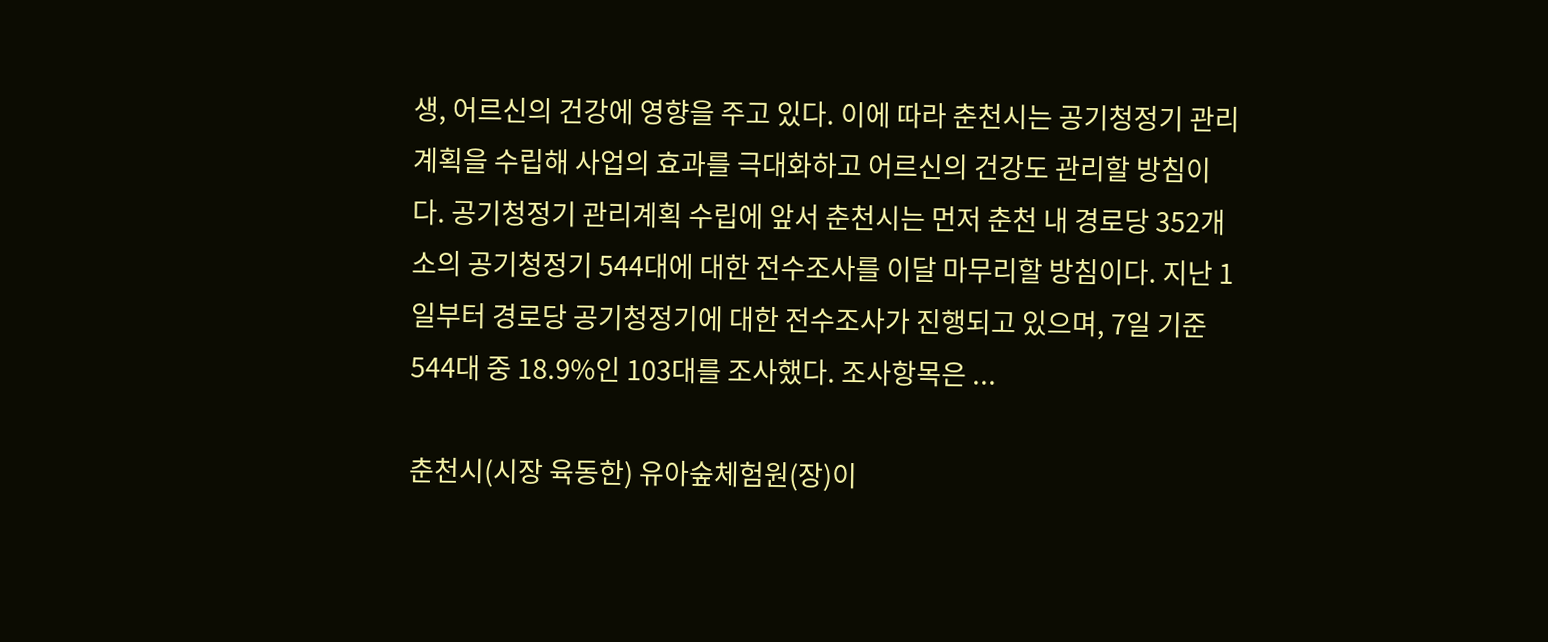생, 어르신의 건강에 영향을 주고 있다. 이에 따라 춘천시는 공기청정기 관리계획을 수립해 사업의 효과를 극대화하고 어르신의 건강도 관리할 방침이다. 공기청정기 관리계획 수립에 앞서 춘천시는 먼저 춘천 내 경로당 352개소의 공기청정기 544대에 대한 전수조사를 이달 마무리할 방침이다. 지난 1일부터 경로당 공기청정기에 대한 전수조사가 진행되고 있으며, 7일 기준 544대 중 18.9%인 103대를 조사했다. 조사항목은 ...

춘천시(시장 육동한) 유아숲체험원(장)이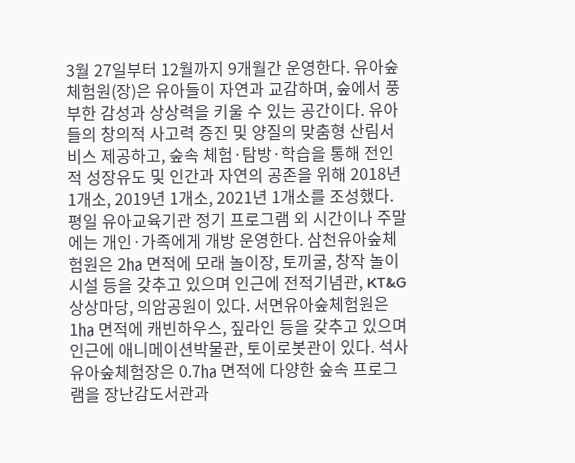3월 27일부터 12월까지 9개월간 운영한다. 유아숲체험원(장)은 유아들이 자연과 교감하며, 숲에서 풍부한 감성과 상상력을 키울 수 있는 공간이다. 유아들의 창의적 사고력 증진 및 양질의 맞춤형 산림서비스 제공하고, 숲속 체험·탐방·학습을 통해 전인적 성장유도 및 인간과 자연의 공존을 위해 2018년 1개소, 2019년 1개소, 2021년 1개소를 조성했다. 평일 유아교육기관 정기 프로그램 외 시간이나 주말에는 개인·가족에게 개방 운영한다. 삼천유아숲체험원은 2㏊ 면적에 모래 놀이장, 토끼굴, 창작 놀이시설 등을 갖추고 있으며 인근에 전적기념관, KT&G 상상마당, 의암공원이 있다. 서면유아숲체험원은 1㏊ 면적에 캐빈하우스, 짚라인 등을 갖추고 있으며 인근에 애니메이션박물관, 토이로봇관이 있다. 석사유아숲체험장은 0.7㏊ 면적에 다양한 숲속 프로그램을 장난감도서관과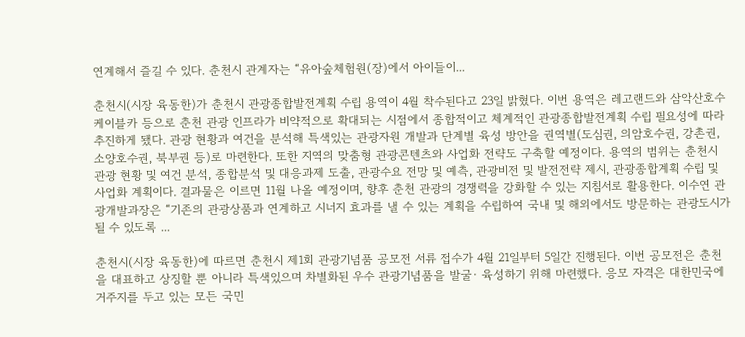연계해서 즐길 수 있다. 춘천시 관계자는 “유아숲체험원(장)에서 아이들이...

춘천시(시장 육동한)가 춘천시 관광종합발전계획 수립 용역이 4월 착수된다고 23일 밝혔다. 이번 용역은 레고랜드와 삼악산호수케이블카 등으로 춘천 관광 인프라가 비약적으로 확대되는 시점에서 종합적이고 체계적인 관광종합발전계획 수립 필요성에 따라 추진하게 됐다. 관광 현황과 여건을 분석해 특색있는 관광자원 개발과 단계별 육성 방안을 권역별(도심권, 의암호수권, 강촌권, 소양호수권, 북부권 등)로 마련한다. 또한 지역의 맞춤형 관광콘텐츠와 사업화 전략도 구축할 예정이다. 용역의 범위는 춘천시 관광 현황 및 여건 분석, 종합분석 및 대응과제 도출, 관광수요 전망 및 예측, 관광비전 및 발전전략 제시, 관광종합계획 수립 및 사업화 계획이다. 결과물은 이르면 11월 나올 예정이며, 향후 춘천 관광의 경쟁력을 강화할 수 있는 지침서로 활용한다. 이수연 관광개발과장은 “기존의 관광상품과 연계하고 시너지 효과를 낼 수 있는 계획을 수립하여 국내 및 해외에서도 방문하는 관광도시가 될 수 있도록 ...

춘천시(시장 육동한)에 따르면 춘천시 제1회 관광기념품 공모전 서류 접수가 4월 21일부터 5일간 진행된다. 이번 공모전은 춘천을 대표하고 상징할 뿐 아니라 특색있으며 차별화된 우수 관광기념품을 발굴· 육성하기 위해 마련했다. 응모 자격은 대한민국에 거주지를 두고 있는 모든 국민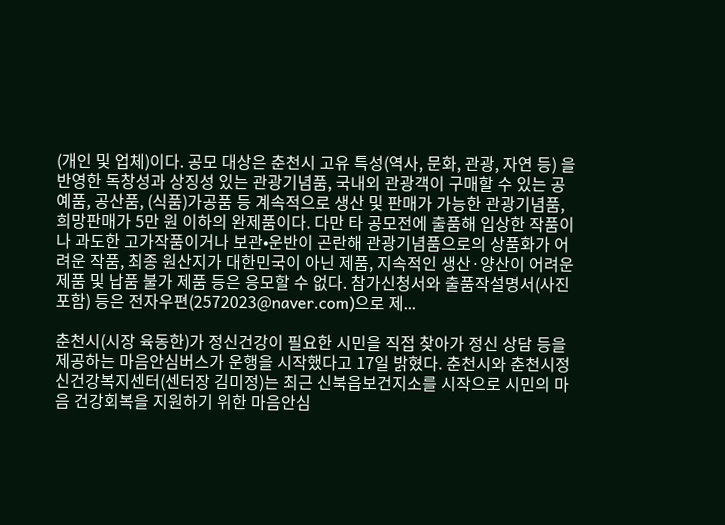(개인 및 업체)이다. 공모 대상은 춘천시 고유 특성(역사, 문화, 관광, 자연 등) 을 반영한 독창성과 상징성 있는 관광기념품, 국내외 관광객이 구매할 수 있는 공예품, 공산품, (식품)가공품 등 계속적으로 생산 및 판매가 가능한 관광기념품, 희망판매가 5만 원 이하의 완제품이다. 다만 타 공모전에 출품해 입상한 작품이나 과도한 고가작품이거나 보관•운반이 곤란해 관광기념품으로의 상품화가 어려운 작품, 최종 원산지가 대한민국이 아닌 제품, 지속적인 생산·양산이 어려운 제품 및 납품 불가 제품 등은 응모할 수 없다. 참가신청서와 출품작설명서(사진포함) 등은 전자우편(2572023@naver.com)으로 제...

춘천시(시장 육동한)가 정신건강이 필요한 시민을 직접 찾아가 정신 상담 등을 제공하는 마음안심버스가 운행을 시작했다고 17일 밝혔다. 춘천시와 춘천시정신건강복지센터(센터장 김미정)는 최근 신북읍보건지소를 시작으로 시민의 마음 건강회복을 지원하기 위한 마음안심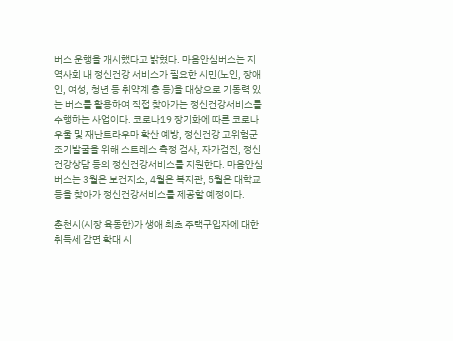버스 운행을 개시했다고 밝혔다. 마음안심버스는 지역사회 내 정신건강 서비스가 필요한 시민(노인, 장애인, 여성, 청년 등 취약계 층 등)을 대상으로 기동력 있는 버스를 활용하여 직접 찾아가는 정신건강서비스를 수행하는 사업이다. 코로나19 장기화에 따른 코로나 우울 및 재난트라우마 확산 예방, 정신건강 고위험군 조기발굴을 위해 스트레스 측정 검사, 자가검진, 정신건강상담 등의 정신건강서비스를 지원한다. 마음안심버스는 3월은 보건지소, 4월은 복지관, 5월은 대학교 등을 찾아가 정신건강서비스를 제공할 예정이다.

춘천시(시장 육동한)가 생애 최초 주택구입자에 대한 취득세 감면 확대 시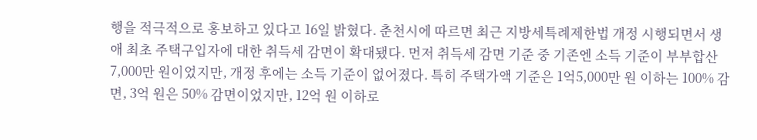행을 적극적으로 홍보하고 있다고 16일 밝혔다. 춘천시에 따르면 최근 지방세특례제한법 개정 시행되면서 생애 최초 주택구입자에 대한 취득세 감면이 확대됐다. 먼저 취득세 감면 기준 중 기존엔 소득 기준이 부부합산 7,000만 원이었지만, 개정 후에는 소득 기준이 없어졌다. 특히 주택가액 기준은 1억5,000만 원 이하는 100% 감면, 3억 원은 50% 감면이었지만, 12억 원 이하로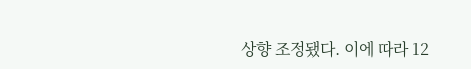상향 조정됐다. 이에 따라 12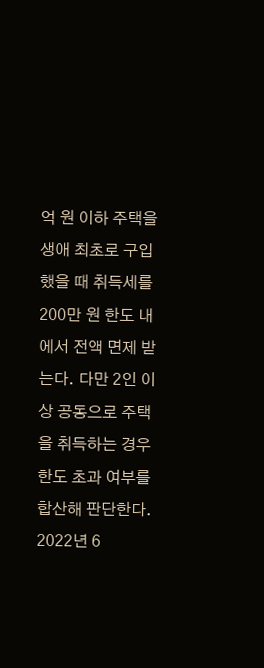억 원 이하 주택을 생애 최초로 구입했을 때 취득세를 200만 원 한도 내에서 전액 면제 받는다. 다만 2인 이상 공동으로 주택을 취득하는 경우 한도 초과 여부를 합산해 판단한다. 2022년 6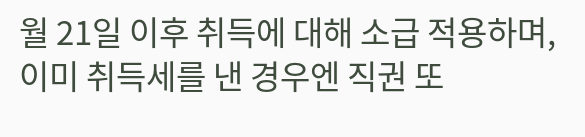월 21일 이후 취득에 대해 소급 적용하며, 이미 취득세를 낸 경우엔 직권 또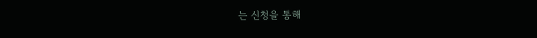는 신청을 통해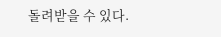돌려받을 수 있다.